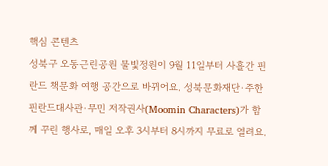핵심 콘텐츠
성북구 오동근린공원 물빛정원이 9월 11일부터 사흘간 핀란드 책문화 여행 공간으로 바뀌어요. 성북문화재단·주한핀란드대사관·무민 저작권사(Moomin Characters)가 함께 꾸린 행사로, 매일 오후 3시부터 8시까지 무료로 열려요.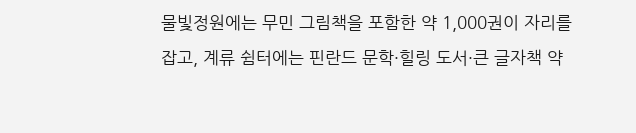물빛정원에는 무민 그림책을 포함한 약 1,000권이 자리를 잡고, 계류 쉼터에는 핀란드 문학·힐링 도서·큰 글자책 약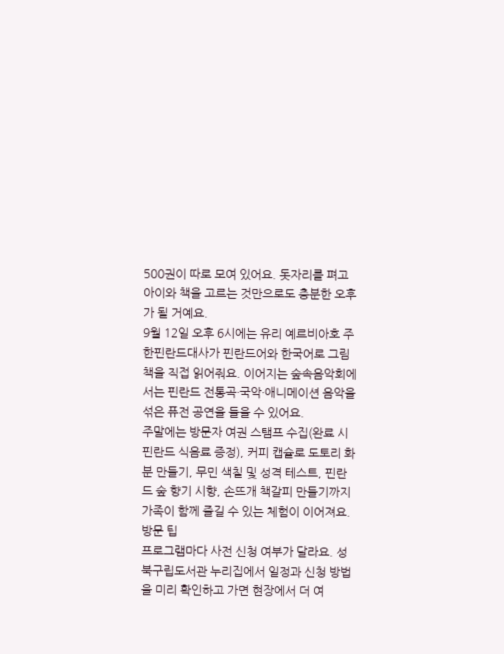500권이 따로 모여 있어요. 돗자리를 펴고 아이와 책을 고르는 것만으로도 충분한 오후가 될 거예요.
9월 12일 오후 6시에는 유리 예르비아호 주한핀란드대사가 핀란드어와 한국어로 그림책을 직접 읽어줘요. 이어지는 숲속음악회에서는 핀란드 전통곡·국악·애니메이션 음악을 섞은 퓨전 공연을 들을 수 있어요.
주말에는 방문자 여권 스탬프 수집(완료 시 핀란드 식음료 증정), 커피 캡슐로 도토리 화분 만들기, 무민 색칠 및 성격 테스트, 핀란드 숲 향기 시향, 손뜨개 책갈피 만들기까지 가족이 함께 즐길 수 있는 체험이 이어져요.
방문 팁
프로그램마다 사전 신청 여부가 달라요. 성북구립도서관 누리집에서 일정과 신청 방법을 미리 확인하고 가면 현장에서 더 여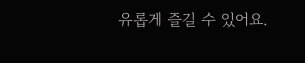유롭게 즐길 수 있어요.